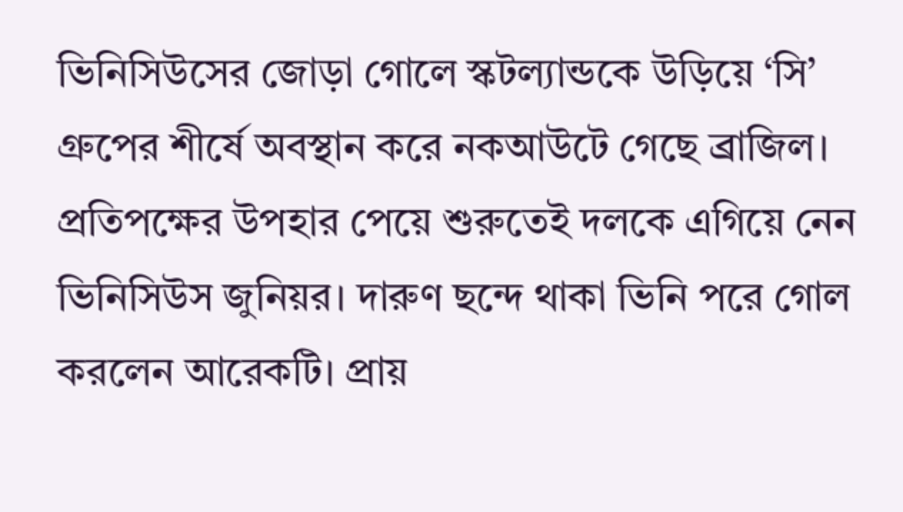ভিনিসিউসের জোড়া গোলে স্কটল্যান্ডকে উড়িয়ে ‘সি’ গ্রুপের শীর্ষে অবস্থান করে নকআউটে গেছে ব্রাজিল। প্রতিপক্ষের উপহার পেয়ে শুরুতেই দলকে এগিয়ে নেন ভিনিসিউস জুনিয়র। দারুণ ছন্দে থাকা ভিনি পরে গোল করলেন আরেকটি। প্রায়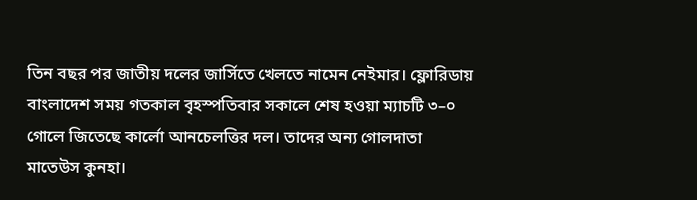তিন বছর পর জাতীয় দলের জার্সিতে খেলতে নামেন নেইমার। ফ্লোরিডায় বাংলাদেশ সময় গতকাল বৃহস্পতিবার সকালে শেষ হওয়া ম্যাচটি ৩–০ গোলে জিতেছে কার্লো আনচেলত্তির দল। তাদের অন্য গোলদাতা মাতেউস কুনহা।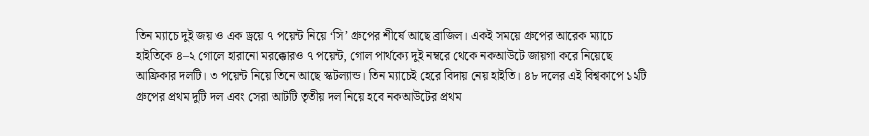তিন ম্যাচে দুই জয় ও এক ড্রয়ে ৭ পয়েন্ট নিয়ে ‘সি’ গ্রুপের শীর্ষে আছে ব্রাজিল। একই সময়ে গ্রুপের আরেক ম্যাচে হাইতিকে ৪–২ গোলে হারানো মরক্কোরও ৭ পয়েন্ট, গোল পার্থক্যে দুই নম্বরে থেকে নকআউটে জায়গা করে নিয়েছে আফ্রিকার দলটি। ৩ পয়েন্ট নিয়ে তিনে আছে স্কটল্যান্ড। তিন ম্যাচেই হেরে বিদায় নেয় হাইতি। ৪৮ দলের এই বিশ্বকাপে ১২টি গ্রুপের প্রথম দুটি দল এবং সেরা আটটি তৃতীয় দল নিয়ে হবে নকআউটের প্রথম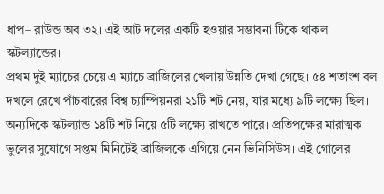ধাপ– রাউন্ড অব ৩২। এই আট দলের একটি হওয়ার সম্ভাবনা টিকে থাকল স্কটল্যান্ডের।
প্রথম দুই ম্যাচের চেয়ে এ ম্যাচে ব্রাজিলের খেলায় উন্নতি দেখা গেছে। ৫৪ শতাংশ বল দখলে রেখে পাঁচবারের বিশ্ব চ্যাম্পিয়নরা ২১টি শট নেয়, যার মধ্যে ৯টি লক্ষ্যে ছিল। অন্যদিকে স্কটল্যান্ড ১৪টি শট নিয়ে ৫টি লক্ষ্যে রাখতে পারে। প্রতিপক্ষের মারাত্মক ভুলের সুযোগে সপ্তম মিনিটেই ব্রাজিলকে এগিয়ে নেন ভিনিসিউস। এই গোলের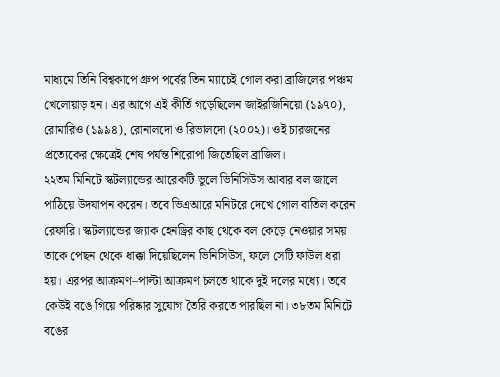মাধ্যমে তিনি বিশ্বকাপে গ্রুপ পর্বের তিন ম্যাচেই গোল করা ব্রাজিলের পঞ্চম খেলোয়াড় হন। এর আগে এই কীর্তি গড়েছিলেন জাইরজিনিয়ো (১৯৭০), রোমারিও (১৯৯৪), রোনালদো ও রিভালদো (২০০২)। ওই চারজনের প্রত্যেকের ক্ষেত্রেই শেষ পর্যন্ত শিরোপা জিতেছিল ব্রাজিল।
২২তম মিনিটে স্কটল্যান্ডের আরেকটি ভুলে ভিনিসিউস আবার বল জালে পাঠিয়ে উদযাপন করেন। তবে ভিএআরে মনিটরে দেখে গোল বাতিল করেন রেফারি। স্কটল্যান্ডের জ্যাক হেনড্রির কাছ থেকে বল কেড়ে নেওয়ার সময় তাকে পেছন থেকে ধাক্কা দিয়েছিলেন ভিনিসিউস, ফলে সেটি ফাউল ধরা হয়। এরপর আক্রমণ–পাল্টা আক্রমণ চলতে থাকে দুই দলের মধ্যে। তবে কেউই বঙে গিয়ে পরিষ্কার সুযোগ তৈরি করতে পারছিল না। ৩৮তম মিনিটে বঙের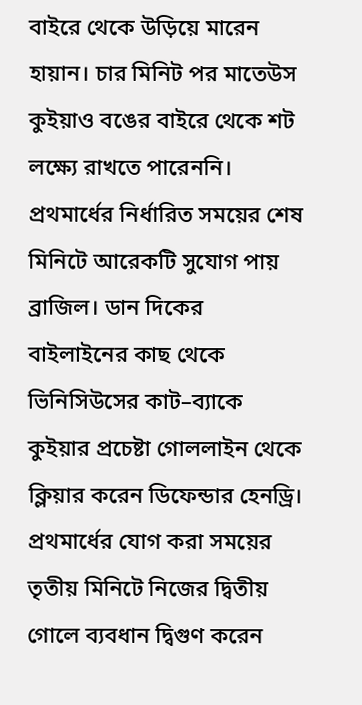বাইরে থেকে উড়িয়ে মারেন হায়ান। চার মিনিট পর মাতেউস কুইয়াও বঙের বাইরে থেকে শট লক্ষ্যে রাখতে পারেননি। প্রথমার্ধের নির্ধারিত সময়ের শেষ মিনিটে আরেকটি সুযোগ পায় ব্রাজিল। ডান দিকের বাইলাইনের কাছ থেকে ভিনিসিউসের কাট–ব্যাকে কুইয়ার প্রচেষ্টা গোললাইন থেকে ক্লিয়ার করেন ডিফেন্ডার হেনড্রি।
প্রথমার্ধের যোগ করা সময়ের তৃতীয় মিনিটে নিজের দ্বিতীয় গোলে ব্যবধান দ্বিগুণ করেন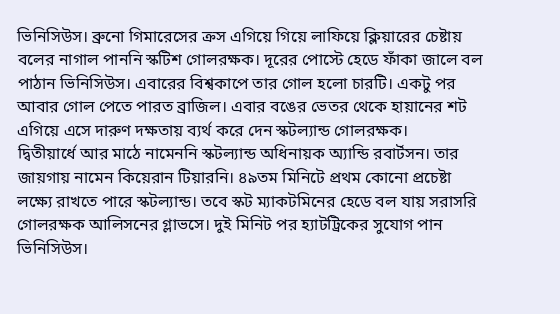ভিনিসিউস। ব্রুনো গিমারেসের ক্রস এগিয়ে গিয়ে লাফিয়ে ক্লিয়ারের চেষ্টায় বলের নাগাল পাননি স্কটিশ গোলরক্ষক। দূরের পোস্টে হেডে ফাঁকা জালে বল পাঠান ভিনিসিউস। এবারের বিশ্বকাপে তার গোল হলো চারটি। একটু পর আবার গোল পেতে পারত ব্রাজিল। এবার বঙের ভেতর থেকে হায়ানের শট এগিয়ে এসে দারুণ দক্ষতায় ব্যর্থ করে দেন স্কটল্যান্ড গোলরক্ষক।
দ্বিতীয়ার্ধে আর মাঠে নামেননি স্কটল্যান্ড অধিনায়ক অ্যান্ডি রবার্টসন। তার জায়গায় নামেন কিয়েরান টিয়ারনি। ৪৯তম মিনিটে প্রথম কোনো প্রচেষ্টা লক্ষ্যে রাখতে পারে স্কটল্যান্ড। তবে স্কট ম্যাকটমিনের হেডে বল যায় সরাসরি গোলরক্ষক আলিসনের গ্লাভসে। দুই মিনিট পর হ্যাটট্রিকের সুযোগ পান ভিনিসিউস।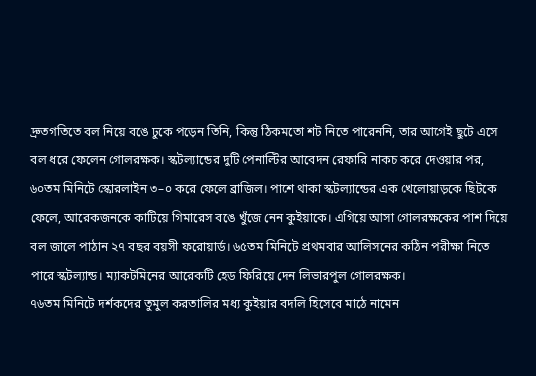দ্রুতগতিতে বল নিয়ে বঙে ঢুকে পড়েন তিনি, কিন্তু ঠিকমতো শট নিতে পারেননি, তার আগেই ছুটে এসে বল ধরে ফেলেন গোলরক্ষক। স্কটল্যান্ডের দুটি পেনাল্টির আবেদন রেফারি নাকচ করে দেওয়ার পর, ৬০তম মিনিটে স্কোরলাইন ৩–০ করে ফেলে ব্রাজিল। পাশে থাকা স্কটল্যান্ডের এক খেলোয়াড়কে ছিটকে ফেলে, আরেকজনকে কাটিয়ে গিমারেস বঙে খুঁজে নেন কুইয়াকে। এগিয়ে আসা গোলরক্ষকের পাশ দিয়ে বল জালে পাঠান ২৭ বছর বয়সী ফরোয়ার্ড। ৬৫তম মিনিটে প্রথমবার আলিসনের কঠিন পরীক্ষা নিতে পারে স্কটল্যান্ড। ম্যাকটমিনের আরেকটি হেড ফিরিয়ে দেন লিভারপুল গোলরক্ষক।
৭৬তম মিনিটে দর্শকদের তুমুল করতালির মধ্য কুইয়ার বদলি হিসেবে মাঠে নামেন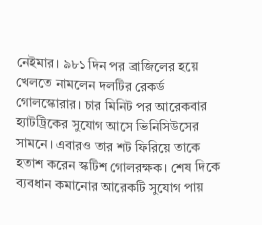নেইমার। ৯৮১ দিন পর ব্রাজিলের হয়ে খেলতে নামলেন দলটির রেকর্ড গোলস্কোরার। চার মিনিট পর আরেকবার হ্যাটট্রিকের সুযোগ আসে ভিনিসিউসের সামনে। এবারও তার শট ফিরিয়ে তাকে হতাশ করেন স্কটিশ গোলরক্ষক। শেষ দিকে ব্যবধান কমানোর আরেকটি সুযোগ পায়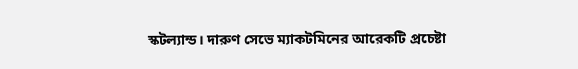স্কটল্যান্ড। দারুণ সেভে ম্যাকটমিনের আরেকটি প্রচেষ্টা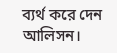ব্যর্থ করে দেন আলিসন।